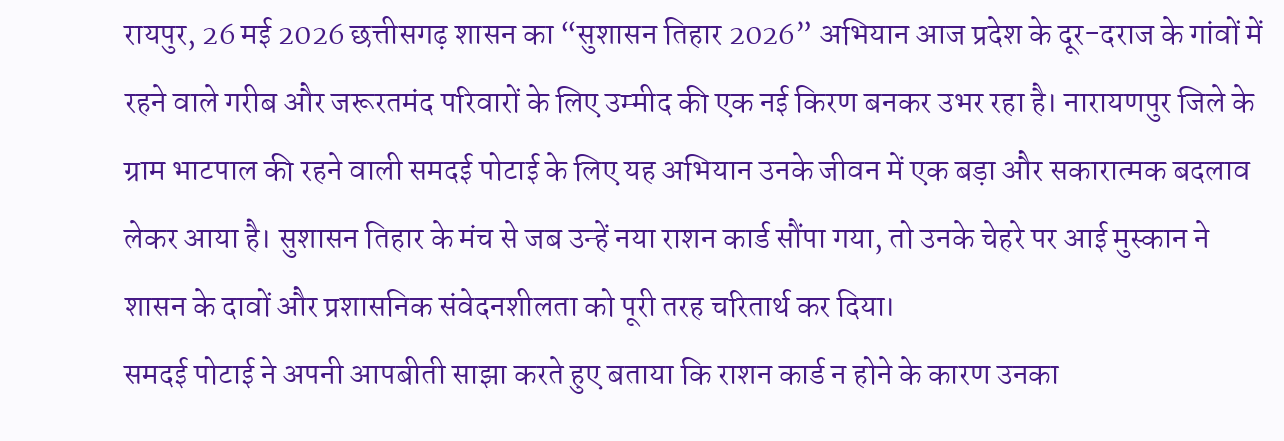रायपुर, 26 मई 2026 छत्तीसगढ़ शासन का “सुशासन तिहार 2026” अभियान आज प्रदेश के दूर-दराज के गांवों में रहने वाले गरीब और जरूरतमंद परिवारों के लिए उम्मीद की एक नई किरण बनकर उभर रहा है। नारायणपुर जिले के ग्राम भाटपाल की रहने वाली समदई पोटाई के लिए यह अभियान उनके जीवन में एक बड़ा और सकारात्मक बदलाव लेकर आया है। सुशासन तिहार के मंच से जब उन्हें नया राशन कार्ड सौंपा गया, तो उनके चेहरे पर आई मुस्कान ने शासन के दावों और प्रशासनिक संवेदनशीलता को पूरी तरह चरितार्थ कर दिया।
समदई पोटाई ने अपनी आपबीती साझा करते हुए बताया कि राशन कार्ड न होने के कारण उनका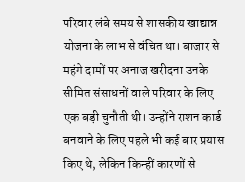परिवार लंबे समय से शासकीय खाद्यान्न योजना के लाभ से वंचित था। बाजार से महंगे दामों पर अनाज खरीदना उनके सीमित संसाधनों वाले परिवार के लिए एक बड़ी चुनौती थी। उन्होंने राशन कार्ड बनवाने के लिए पहले भी कई बार प्रयास किए थे, लेकिन किन्हीं कारणों से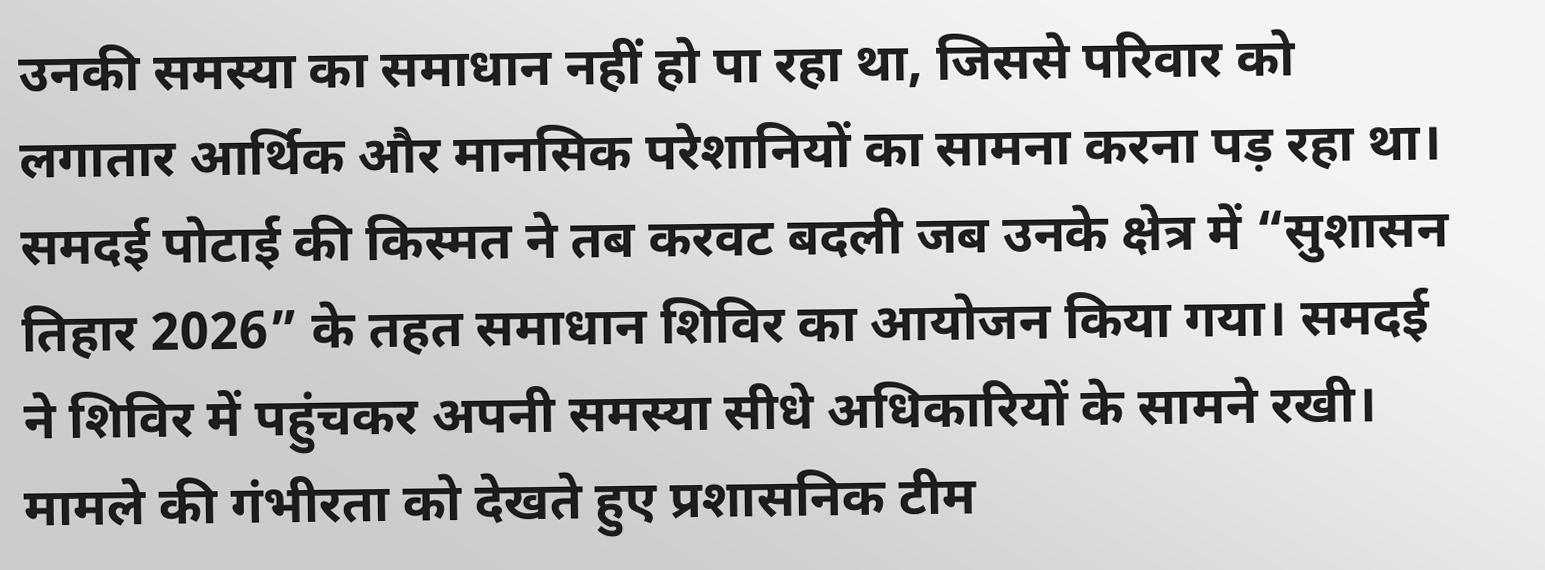उनकी समस्या का समाधान नहीं हो पा रहा था, जिससे परिवार को लगातार आर्थिक और मानसिक परेशानियों का सामना करना पड़ रहा था।
समदई पोटाई की किस्मत ने तब करवट बदली जब उनके क्षेत्र में “सुशासन तिहार 2026” के तहत समाधान शिविर का आयोजन किया गया। समदई ने शिविर में पहुंचकर अपनी समस्या सीधे अधिकारियों के सामने रखी।
मामले की गंभीरता को देखते हुए प्रशासनिक टीम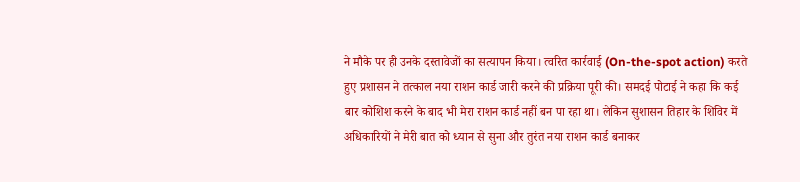ने मौके पर ही उनके दस्तावेजों का सत्यापन किया। त्वरित कार्रवाई (On-the-spot action) करते हुए प्रशासन ने तत्काल नया राशन कार्ड जारी करने की प्रक्रिया पूरी की। समदई पोटाई ने कहा कि कई बार कोशिश करने के बाद भी मेरा राशन कार्ड नहीं बन पा रहा था। लेकिन सुशासन तिहार के शिविर में अधिकारियों ने मेरी बात को ध्यान से सुना और तुरंत नया राशन कार्ड बनाकर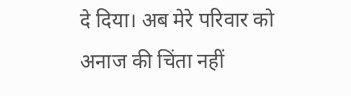दे दिया। अब मेरे परिवार को अनाज की चिंता नहीं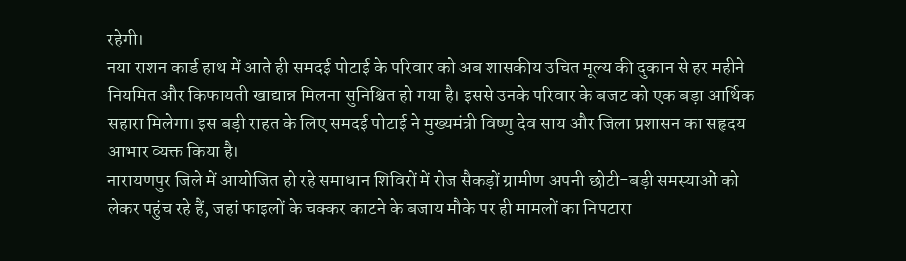रहेगी।
नया राशन कार्ड हाथ में आते ही समदई पोटाई के परिवार को अब शासकीय उचित मूल्य की दुकान से हर महीने नियमित और किफायती खाद्यान्न मिलना सुनिश्चित हो गया है। इससे उनके परिवार के बजट को एक बड़ा आर्थिक सहारा मिलेगा। इस बड़ी राहत के लिए समदई पोटाई ने मुख्यमंत्री विष्णु देव साय और जिला प्रशासन का सहृदय आभार व्यक्त किया है।
नारायणपुर जिले में आयोजित हो रहे समाधान शिविरों में रोज सैकड़ों ग्रामीण अपनी छोटी-बड़ी समस्याओं को लेकर पहुंच रहे हैं, जहां फाइलों के चक्कर काटने के बजाय मौके पर ही मामलों का निपटारा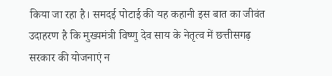किया जा रहा है। समदई पोटाई की यह कहानी इस बात का जीवंत उदाहरण है कि मुख्यमंत्री विष्णु देव साय के नेतृत्व में छत्तीसगढ़ सरकार की योजनाएं न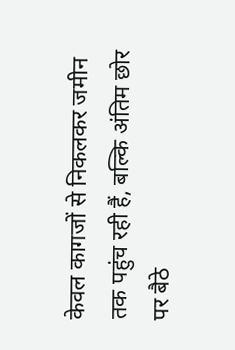केवल कागजों से निकलकर जमीन तक पहुंच रही हैं, बल्कि अंतिम छोर पर बैठे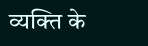व्यक्ति के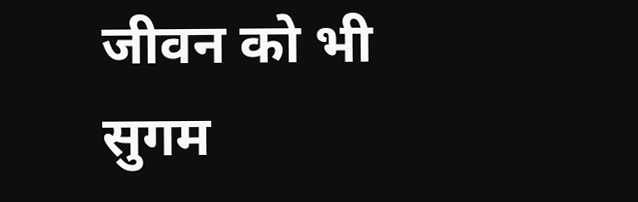जीवन को भी सुगम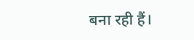बना रही हैं।